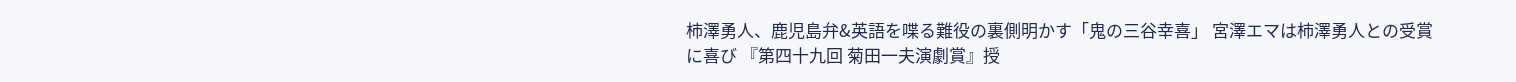柿澤勇人、鹿児島弁&英語を喋る難役の裏側明かす「鬼の三谷幸喜」 宮澤エマは柿澤勇人との受賞に喜び 『第四十九回 菊田一夫演劇賞』授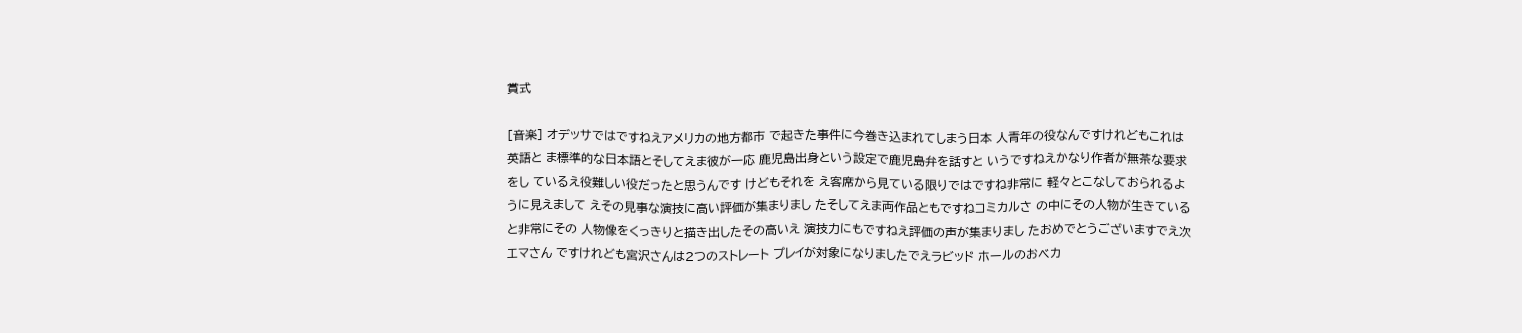賞式

[音楽] オデッサではですねえアメリカの地方都市 で起きた事件に今巻き込まれてしまう日本 人青年の役なんですけれどもこれは英語と ま標準的な日本語とそしてえま彼が一応 鹿児島出身という設定で鹿児島弁を話すと いうですねえかなり作者が無茶な要求をし ているえ役難しい役だったと思うんです けどもそれを え客席から見ている限りではですね非常に 軽々とこなしておられるように見えまして えその見事な演技に高い評価が集まりまし たそしてえま両作品ともですねコミカルさ の中にその人物が生きていると非常にその 人物像をくっきりと描き出したその高いえ 演技力にもですねえ評価の声が集まりまし たおめでとうございますでえ次エマさん ですけれども宮沢さんは2つのストレート プレイが対象になりましたでえラビッド ホールのおベカ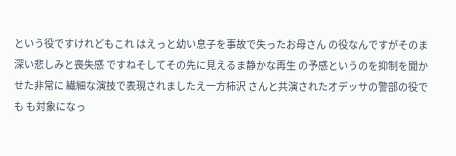という役ですけれどもこれ はえっと幼い息子を事故で失ったお母さん の役なんですがそのま深い悲しみと喪失感 ですねそしてその先に見えるま静かな再生 の予感というのを抑制を聞かせた非常に 繊細な演技で表現されましたえ一方柿沢 さんと共演されたオデッサの警部の役でも も対象になっ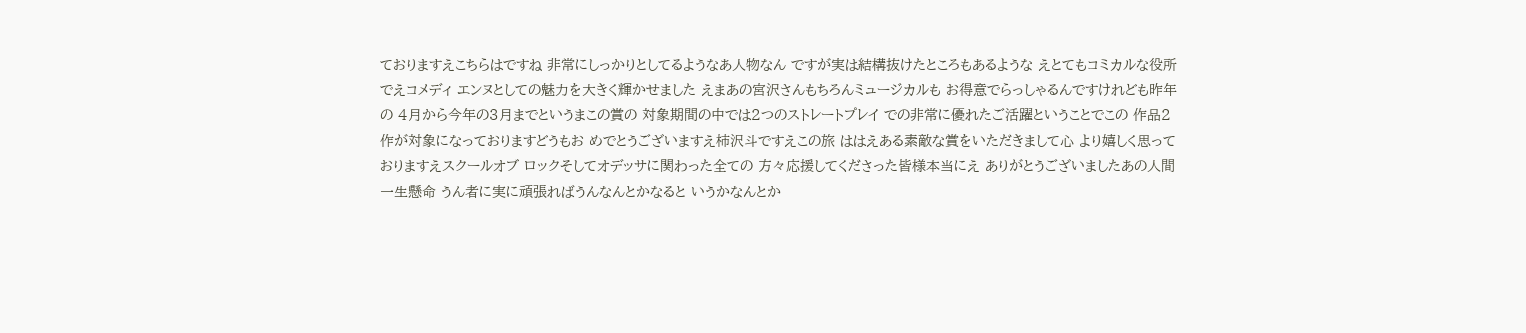ておりますえこちらはですね 非常にしっかりとしてるようなあ人物なん ですが実は結構抜けたところもあるような えとてもコミカルな役所でえコメディ エンヌとしての魅力を大きく輝かせました えまあの宮沢さんもちろんミュージカルも お得意でらっしゃるんですけれども昨年の 4月から今年の3月までというまこの賞の 対象期間の中では2つのストレートプレイ での非常に優れたご活躍ということでこの 作品2作が対象になっておりますどうもお めでとうございますえ柿沢斗ですえこの旅 ははえある素敵な賞をいただきまして心 より嬉しく思っておりますえスクールオブ ロックそしてオデッサに関わった全ての 方々応援してくださった皆様本当にえ ありがとうございましたあの人間一生懸命 うん者に実に頑張ればうんなんとかなると いうかなんとか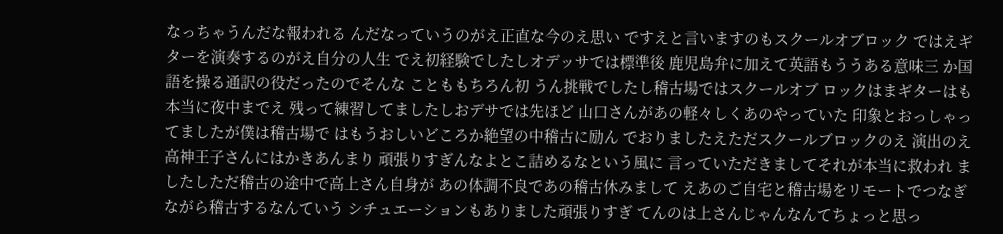なっちゃうんだな報われる んだなっていうのがえ正直な今のえ思い ですえと言いますのもスクールオブロック ではえギターを演奏するのがえ自分の人生 でえ初経験でしたしオデッサでは標準後 鹿児島弁に加えて英語もううある意味三 か国語を操る通訳の役だったのでそんな ことももちろん初 うん挑戦でしたし稽古場ではスクールオブ ロックはまギターはも本当に夜中までえ 残って練習してましたしおデサでは先ほど 山口さんがあの軽々しくあのやっていた 印象とおっしゃってましたが僕は稽古場で はもうおしいどころか絶望の中稽古に励ん でおりましたえただスクールブロックのえ 演出のえ高神王子さんにはかきあんまり 頑張りすぎんなよとこ詰めるなという風に 言っていただきましてそれが本当に救われ ましたしただ稽古の途中で高上さん自身が あの体調不良であの稽古休みまして えあのご自宅と稽古場をリモートでつなぎ ながら稽古するなんていう シチュエーションもありました頑張りすぎ てんのは上さんじゃんなんてちょっと思っ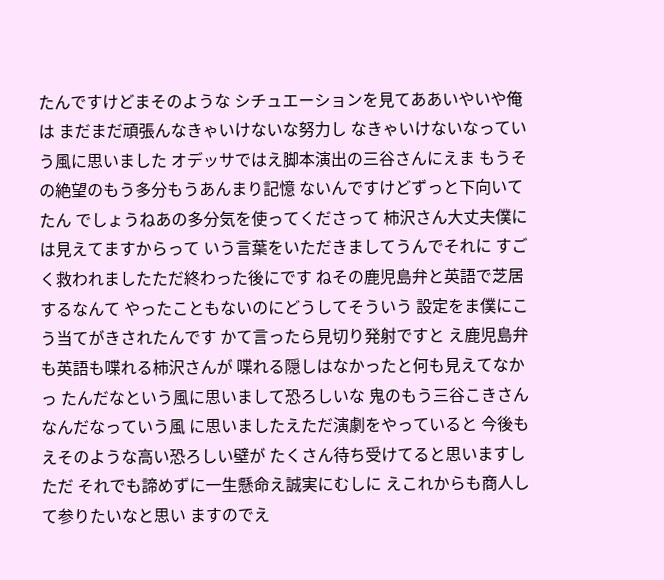たんですけどまそのような シチュエーションを見てああいやいや俺は まだまだ頑張んなきゃいけないな努力し なきゃいけないなっていう風に思いました オデッサではえ脚本演出の三谷さんにえま もうその絶望のもう多分もうあんまり記憶 ないんですけどずっと下向いてたん でしょうねあの多分気を使ってくださって 柿沢さん大丈夫僕には見えてますからって いう言葉をいただきましてうんでそれに すごく救われましたただ終わった後にです ねその鹿児島弁と英語で芝居するなんて やったこともないのにどうしてそういう 設定をま僕にこう当てがきされたんです かて言ったら見切り発射ですと え鹿児島弁も英語も喋れる柿沢さんが 喋れる隠しはなかったと何も見えてなかっ たんだなという風に思いまして恐ろしいな 鬼のもう三谷こきさんなんだなっていう風 に思いましたえただ演劇をやっていると 今後もえそのような高い恐ろしい壁が たくさん待ち受けてると思いますしただ それでも諦めずに一生懸命え誠実にむしに えこれからも商人して参りたいなと思い ますのでえ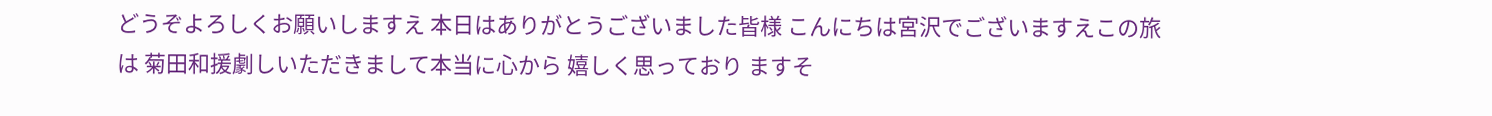どうぞよろしくお願いしますえ 本日はありがとうございました皆様 こんにちは宮沢でございますえこの旅は 菊田和援劇しいただきまして本当に心から 嬉しく思っており ますそ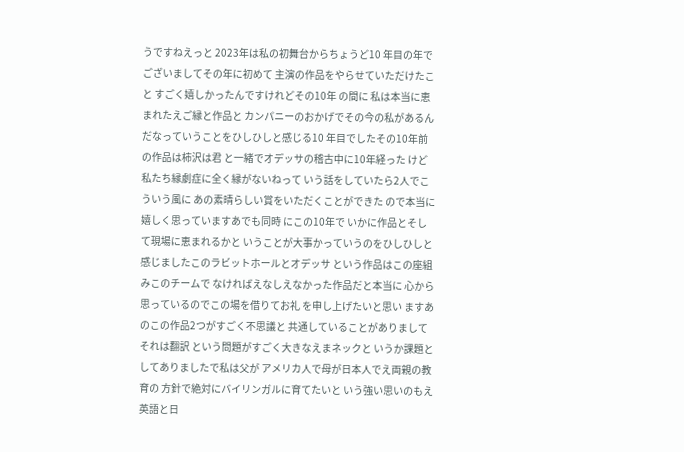うですねえっと 2023年は私の初舞台からちょうど10 年目の年でございましてその年に初めて 主演の作品をやらせていただけたこと すごく嬉しかったんですけれどその10年 の間に 私は本当に恵まれたえご縁と作品と カンパニーのおかげでその今の私があるん だなっていうことをひしひしと感じる10 年目でしたその10年前の作品は柿沢は君 と一緒でオデッサの稽古中に10年経った けど私たち縁劇症に全く縁がないねって いう話をしていたら2人でこういう風に あの素晴らしい賞をいただくことができた ので本当に嬉しく思っていますあでも同時 にこの10年で いかに作品とそして現場に恵まれるかと いうことが大事かっていうのをひしひしと 感じましたこのラビットホールとオデッサ という作品はこの座組みこのチームで なければえなしえなかった作品だと本当に 心から思っているのでこの場を借りてお礼 を申し上げたいと思い ますあのこの作品2つがすごく不思議と 共通していることがありましてそれは翻訳 という問題がすごく大きなえまネックと いうか課題としてありましたで私は父が アメリカ人で母が日本人でえ両親の教育の 方針で絶対にバイリンガルに育てたいと いう強い思いのもえ英語と日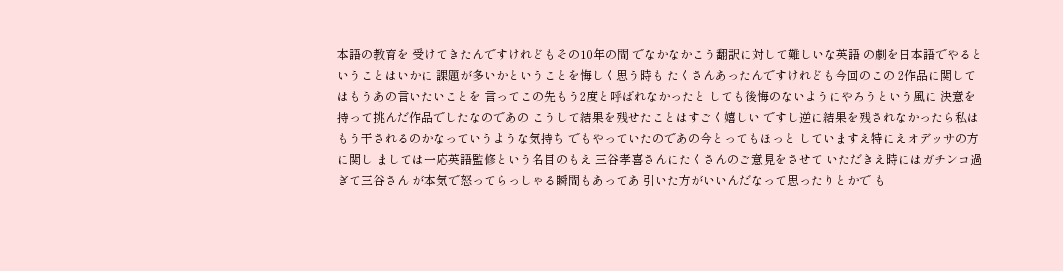本語の教育を 受けてきたんですけれどもその10年の間 でなかなかこう翻訳に対して難しいな英語 の劇を日本語でやるということはいかに 課題が多いかということを悔しく思う時も たくさんあったんですけれども今回のこの 2作品に関してはもうあの言いたいことを 言ってこの先もう2度と呼ばれなかったと しても後悔のないようにやろうという風に 決意を持って挑んだ作品でしたなのであの こうして結果を残せたことはすごく嬉しい ですし逆に結果を残されなかったら私は もう干されるのかなっていうような気持ち でもやっていたのであの今とってもほっと していますえ特にえオデッサの方に関し ましては一応英語監修という名目のもえ 三谷孝喜さんにたくさんのご意見をさせて いただきえ時にはガチンコ過ぎて三谷さん が本気で怒ってらっしゃる瞬間もあってあ 引いた方がいいんだなって思ったりとかで も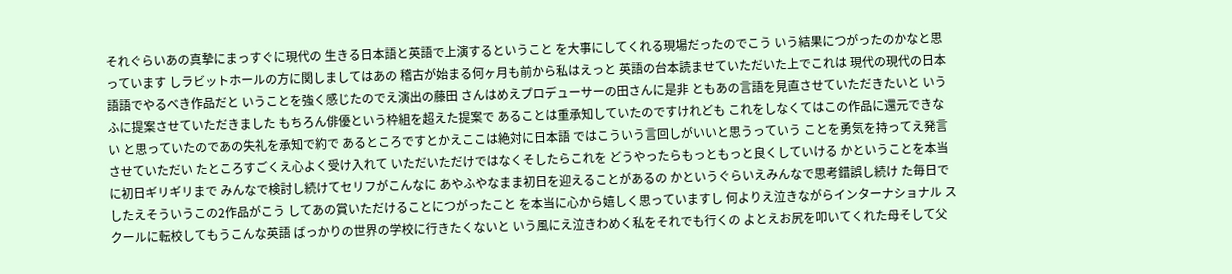それぐらいあの真摯にまっすぐに現代の 生きる日本語と英語で上演するということ を大事にしてくれる現場だったのでこう いう結果につがったのかなと思っています しラビットホールの方に関しましてはあの 稽古が始まる何ヶ月も前から私はえっと 英語の台本読ませていただいた上でこれは 現代の現代の日本語語でやるべき作品だと いうことを強く感じたのでえ演出の藤田 さんはめえプロデューサーの田さんに是非 ともあの言語を見直させていただきたいと いうふに提案させていただきました もちろん俳優という枠組を超えた提案で あることは重承知していたのですけれども これをしなくてはこの作品に還元できない と思っていたのであの失礼を承知で約で あるところですとかえここは絶対に日本語 ではこういう言回しがいいと思うっていう ことを勇気を持ってえ発言させていただい たところすごくえ心よく受け入れて いただいただけではなくそしたらこれを どうやったらもっともっと良くしていける かということを本当に初日ギリギリまで みんなで検討し続けてセリフがこんなに あやふやなまま初日を迎えることがあるの かというぐらいえみんなで思考錯誤し続け た毎日でしたえそういうこの2作品がこう してあの賞いただけることにつがったこと を本当に心から嬉しく思っていますし 何よりえ泣きながらインターナショナル スクールに転校してもうこんな英語 ばっかりの世界の学校に行きたくないと いう風にえ泣きわめく私をそれでも行くの よとえお尻を叩いてくれた母そして父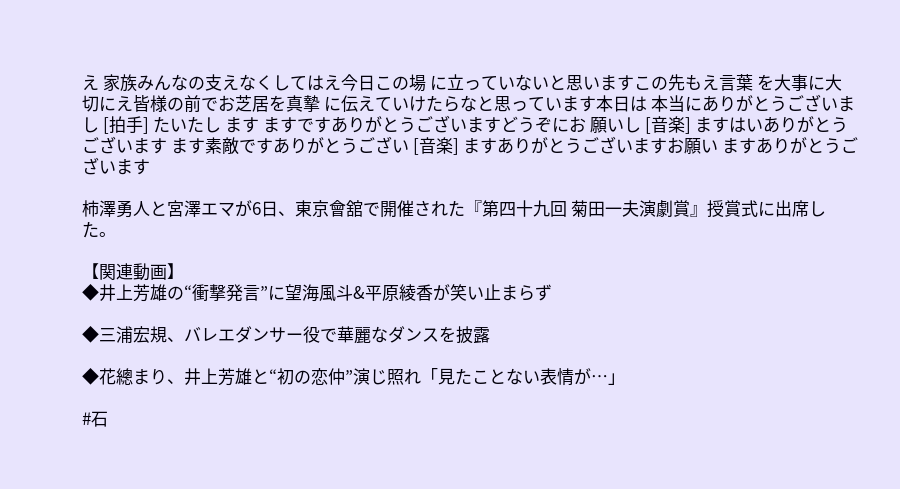え 家族みんなの支えなくしてはえ今日この場 に立っていないと思いますこの先もえ言葉 を大事に大切にえ皆様の前でお芝居を真摯 に伝えていけたらなと思っています本日は 本当にありがとうございまし [拍手] たいたし ます ますですありがとうございますどうぞにお 願いし [音楽] ますはいありがとうございます ます素敵ですありがとうござい [音楽] ますありがとうございますお願い ますありがとうございます

柿澤勇人と宮澤エマが6日、東京會舘で開催された『第四十九回 菊田一夫演劇賞』授賞式に出席した。

【関連動画】
◆井上芳雄の“衝撃発言”に望海風斗&平原綾香が笑い止まらず

◆三浦宏規、バレエダンサー役で華麗なダンスを披露

◆花總まり、井上芳雄と“初の恋仲”演じ照れ「見たことない表情が…」

#石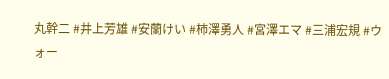丸幹二 #井上芳雄 #安蘭けい #柿澤勇人 #宮澤エマ #三浦宏規 #ウォー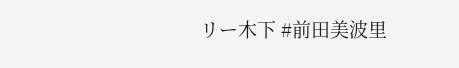リー木下 #前田美波里